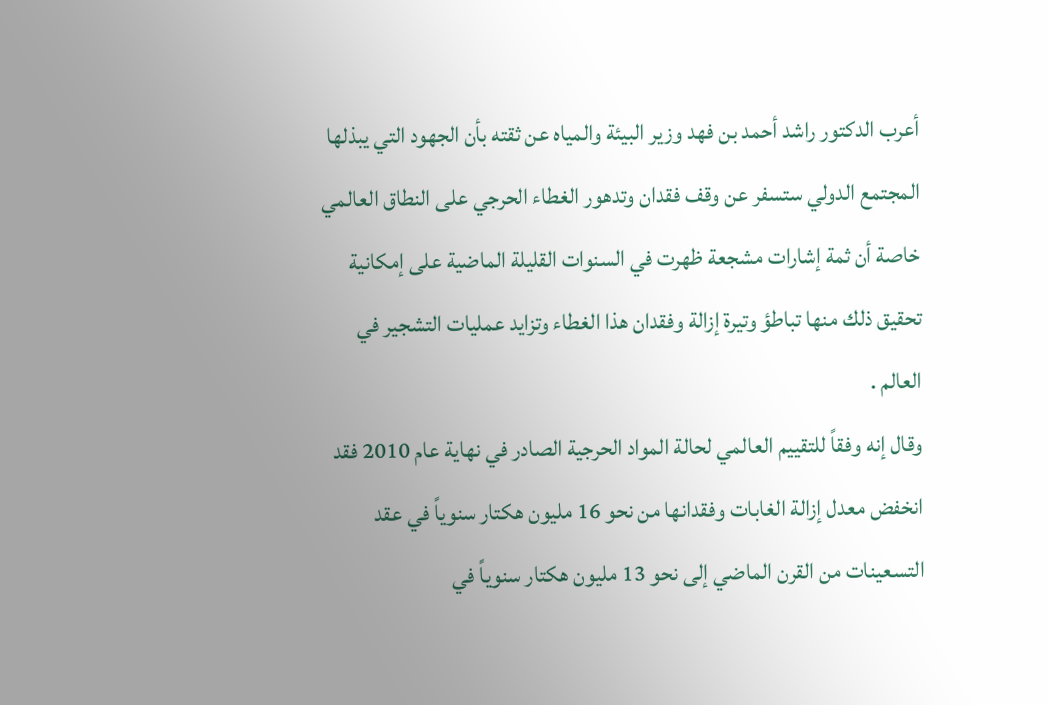أعرب الدكتور راشد أحمد بن فهد وزير البيئة والمياه عن ثقته بأن الجهود التي يبذلها المجتمع الدولي ستسفر عن وقف فقدان وتدهور الغطاء الحرجي على النطاق العالمي خاصة أن ثمة إشارات مشجعة ظهرت في السنوات القليلة الماضية على إمكانية تحقيق ذلك منها تباطؤ وتيرة إزالة وفقدان هذا الغطاء وتزايد عمليات التشجير في العالم .
وقال إنه وفقاً للتقييم العالمي لحالة المواد الحرجية الصادر في نهاية عام 2010 فقد انخفض معدل إزالة الغابات وفقدانها من نحو 16 مليون هكتار سنوياً في عقد التسعينات من القرن الماضي إلى نحو 13 مليون هكتار سنوياً في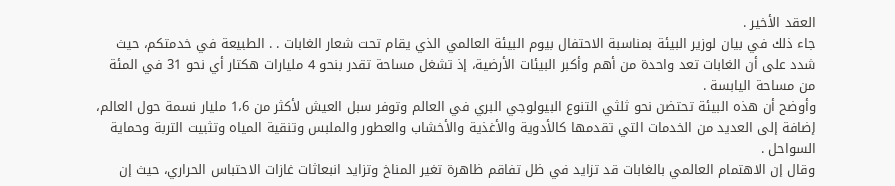العقد الأخير .
جاء ذلك في بيان لوزير البيئة بمناسبة الاحتفال بيوم البيئة العالمي الذي يقام تحت شعار الغابات . . الطبيعة في خدمتكم، حيث شدد على أن الغابات تعد واحدة من أهم وأكبر البيئات الأرضية، إذ تشغل مساحة تقدر بنحو 4 مليارات هكتار أي نحو 31 في المئة من مساحة اليابسة .
وأوضح أن هذه البيئة تحتضن نحو ثلثي التنوع البيولوجي البري في العالم وتوفر سبل العيش لأكثر من 1،6 مليار نسمة حول العالم، إضافة إلى العديد من الخدمات التي تقدمها كالأدوية والأغذية والأخشاب والعطور والملبس وتنقية المياه وتثبيت التربة وحماية السواحل .
وقال إن الاهتمام العالمي بالغابات قد تزايد في ظل تفاقم ظاهرة تغير المناخ وتزايد انبعاثات غازات الاحتباس الحراري، حيث إن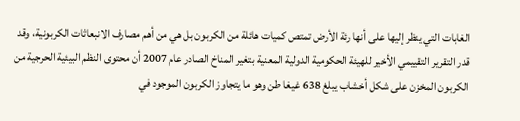الغابات التي ينظر إليها على أنها رئة الأرض تمتص كميات هائلة من الكربون بل هي من أهم مصارف الانبعاثات الكربونية، وقد قدر التقرير التقييمي الأخير للهيئة الحكومية الدولية المعنية بتغير المناخ الصادر عام 2007 أن محتوى النظم البيئية الحرجية من الكربون المخزن على شكل أخشاب يبلغ 638 غيغا طن وهو ما يتجاوز الكربون الموجود في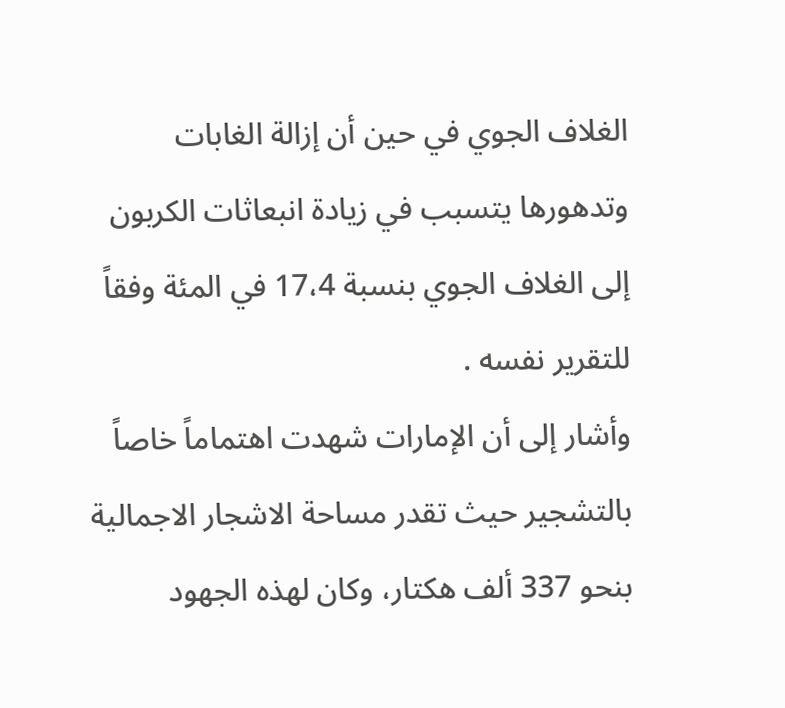الغلاف الجوي في حين أن إزالة الغابات وتدهورها يتسبب في زيادة انبعاثات الكربون إلى الغلاف الجوي بنسبة 17،4 في المئة وفقاً للتقرير نفسه .
وأشار إلى أن الإمارات شهدت اهتماماً خاصاً بالتشجير حيث تقدر مساحة الاشجار الاجمالية بنحو 337 ألف هكتار، وكان لهذه الجهود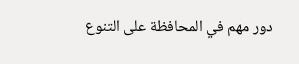دور مهم في المحافظة على التنوع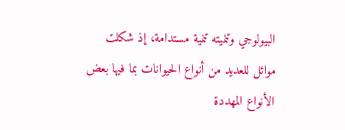البيولوجي وتنميته تنمية مستدامة، إذ شكلت موائل للعديد من أنواع الحيوانات بما فيها بعض الأنواع المهددة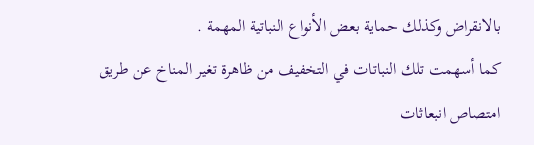بالانقراض وكذلك حماية بعض الأنواع النباتية المهمة .
كما أسهمت تلك النباتات في التخفيف من ظاهرة تغير المناخ عن طريق امتصاص انبعاثات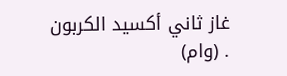غاز ثاني أكسيد الكربون . (وام)